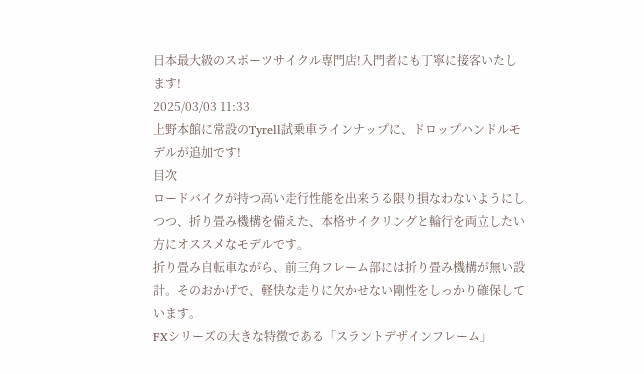日本最大級のスポーツサイクル専門店!入門者にも丁寧に接客いたします!
2025/03/03 11:33
上野本館に常設のTyrell試乗車ラインナップに、ドロップハンドルモデルが追加です!
目次
ロードバイクが持つ高い走行性能を出来うる限り損なわないようにしつつ、折り畳み機構を備えた、本格サイクリングと輪行を両立したい方にオススメなモデルです。
折り畳み自転車ながら、前三角フレーム部には折り畳み機構が無い設計。そのおかげで、軽快な走りに欠かせない剛性をしっかり確保しています。
FXシリーズの大きな特徴である「スラントデザインフレーム」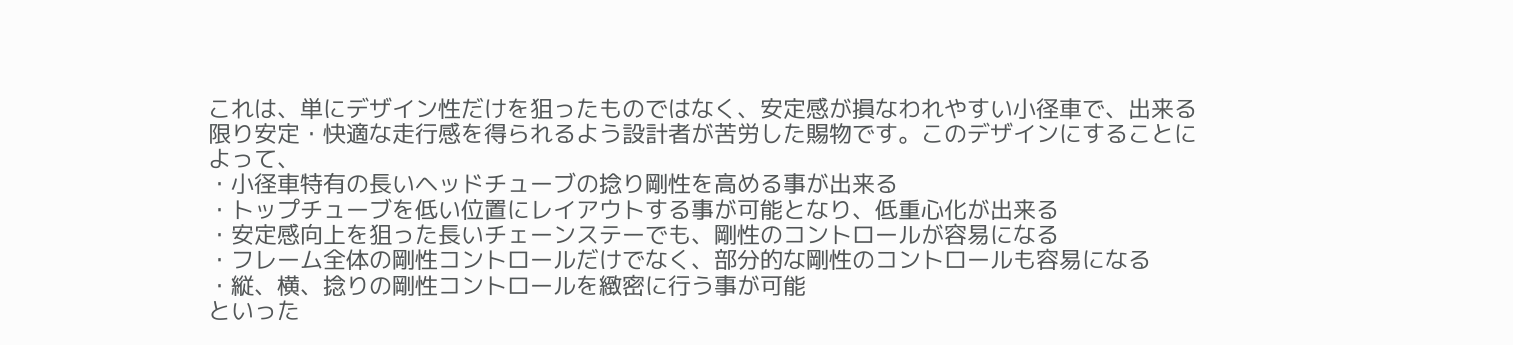これは、単にデザイン性だけを狙ったものではなく、安定感が損なわれやすい小径車で、出来る限り安定・快適な走行感を得られるよう設計者が苦労した賜物です。このデザインにすることによって、
・小径車特有の長いヘッドチューブの捻り剛性を高める事が出来る
・トップチューブを低い位置にレイアウトする事が可能となり、低重心化が出来る
・安定感向上を狙った長いチェーンステーでも、剛性のコントロールが容易になる
・フレーム全体の剛性コントロールだけでなく、部分的な剛性のコントロールも容易になる
・縦、横、捻りの剛性コントロールを緻密に行う事が可能
といった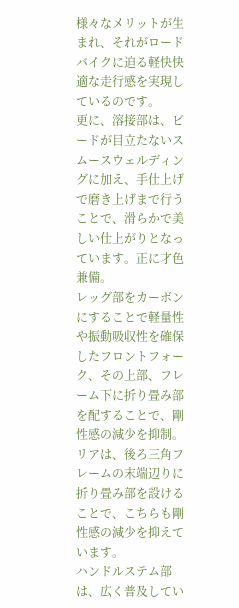様々なメリットが生まれ、それがロードバイクに迫る軽快快適な走行感を実現しているのです。
更に、溶接部は、ビードが目立たないスムースウェルディングに加え、手仕上げで磨き上げまで行うことで、滑らかで美しい仕上がりとなっています。正に才色兼備。
レッグ部をカーボンにすることで軽量性や振動吸収性を確保したフロントフォーク、その上部、フレーム下に折り畳み部を配することで、剛性感の減少を抑制。
リアは、後ろ三角フレームの末端辺りに折り畳み部を設けることで、こちらも剛性感の減少を抑えています。
ハンドルステム部は、広く普及してい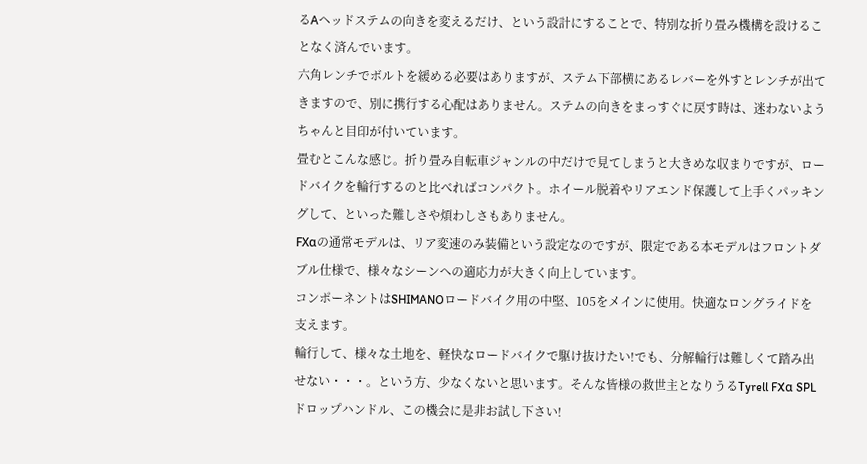るAヘッドステムの向きを変えるだけ、という設計にすることで、特別な折り畳み機構を設けることなく済んでいます。
六角レンチでボルトを緩める必要はありますが、ステム下部横にあるレバーを外すとレンチが出てきますので、別に携行する心配はありません。ステムの向きをまっすぐに戻す時は、迷わないようちゃんと目印が付いています。
畳むとこんな感じ。折り畳み自転車ジャンルの中だけで見てしまうと大きめな収まりですが、ロードバイクを輪行するのと比べればコンパクト。ホイール脱着やリアエンド保護して上手くパッキングして、といった難しさや煩わしさもありません。
FXαの通常モデルは、リア変速のみ装備という設定なのですが、限定である本モデルはフロントダブル仕様で、様々なシーンへの適応力が大きく向上しています。
コンポーネントはSHIMANOロードバイク用の中堅、105をメインに使用。快適なロングライドを支えます。
輪行して、様々な土地を、軽快なロードバイクで駆け抜けたい!でも、分解輪行は難しくて踏み出せない・・・。という方、少なくないと思います。そんな皆様の救世主となりうるTyrell FXα SPL ドロップハンドル、この機会に是非お試し下さい!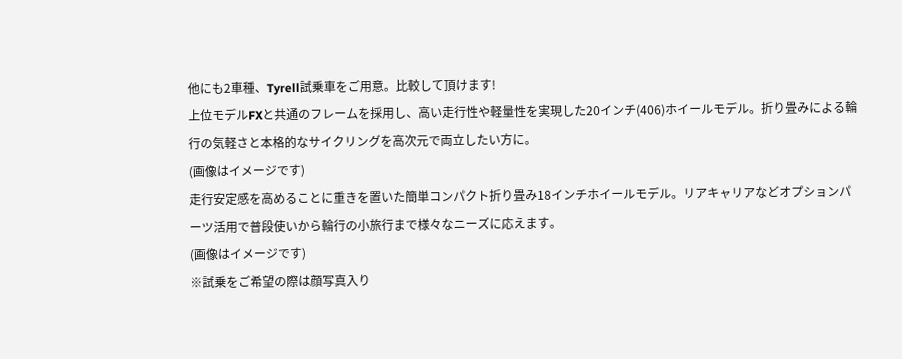他にも2車種、Tyrell試乗車をご用意。比較して頂けます!
上位モデルFXと共通のフレームを採用し、高い走行性や軽量性を実現した20インチ(406)ホイールモデル。折り畳みによる輪行の気軽さと本格的なサイクリングを高次元で両立したい方に。
(画像はイメージです)
走行安定感を高めることに重きを置いた簡単コンパクト折り畳み18インチホイールモデル。リアキャリアなどオプションパーツ活用で普段使いから輪行の小旅行まで様々なニーズに応えます。
(画像はイメージです)
※試乗をご希望の際は顔写真入り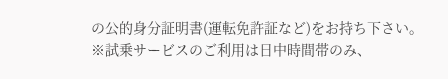の公的身分証明書(運転免許証など)をお持ち下さい。
※試乗サービスのご利用は日中時間帯のみ、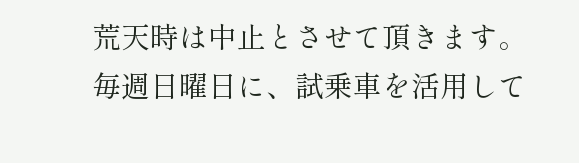荒天時は中止とさせて頂きます。
毎週日曜日に、試乗車を活用して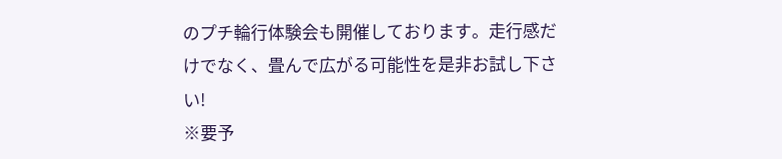のプチ輪行体験会も開催しております。走行感だけでなく、畳んで広がる可能性を是非お試し下さい!
※要予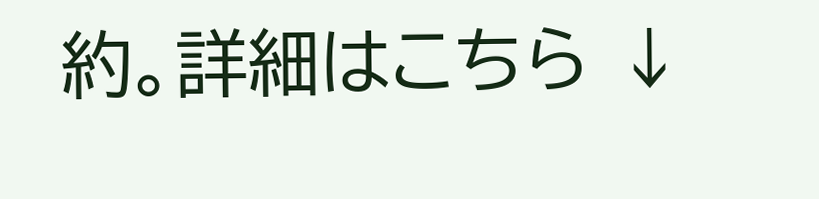約。詳細はこちら ↓